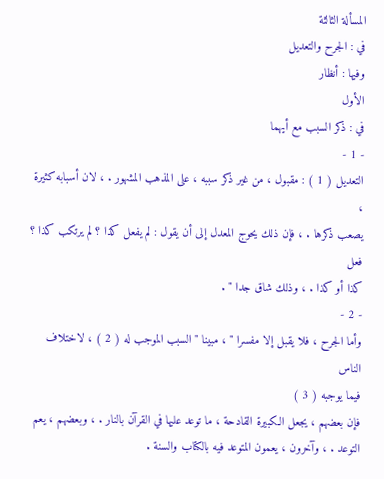المسألة الثالثة
في : الجرح والتعديل
وفيها : أنظار
الأول
في : ذكر السبب مع أيهما
- 1 -
التعديل ( 1 ) : مقبول ، من غير ذكر سببه ، على المذهب المشهور . ، لان أسبابه كثيرة ،
يصعب ذكرها . ، فإن ذلك يحوج المعدل إلى أن يقول : لم يفعل كذا ؟ لم يرتكب كذا ؟ فعل
كذا أو كذا . ، وذلك شاق جدا " .
- 2 -
وأما الجرح ، فلا يقبل إلا مفسرا " ، مبينا " السبب الموجب له ( 2 ) ، لاختلاف الناس
فيما يوجبه ( 3 )
فإن بعضهم ، يجعل الكبيرة القادحة ، ما توعد عليها في القرآن بالنار . ، وبعضهم ، يعم
التوعد . ، وآخرون ، يعمون المتوعد فيه بالكتاب والسنة .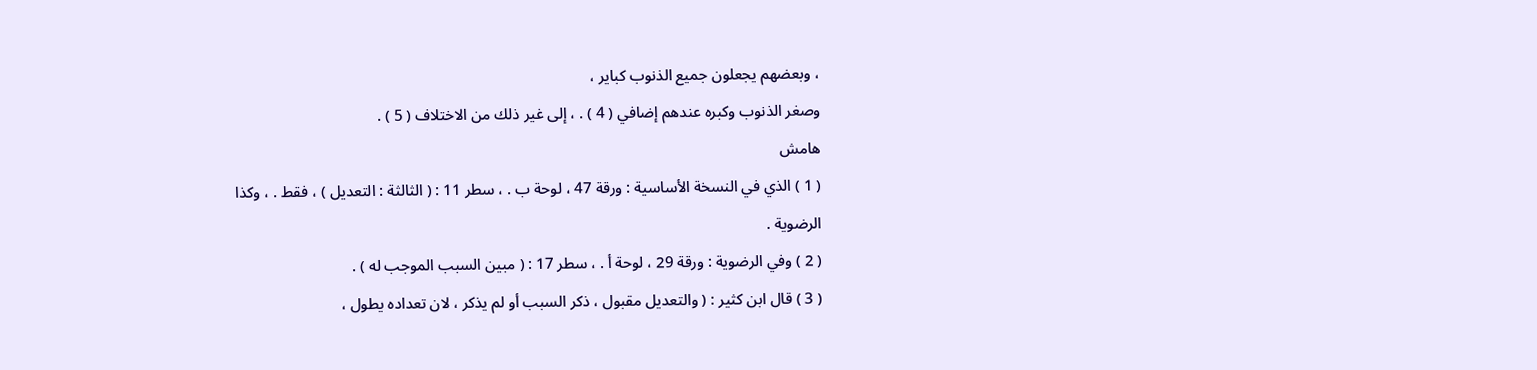، وبعضهم يجعلون جميع الذنوب كباير ،
وصغر الذنوب وكبره عندهم إضافي ( 4 ) . ، إلى غير ذلك من الاختلاف ( 5 ) .
هامش
( 1 ) الذي في النسخة الأساسية : ورقة 47 ، لوحة ب . ، سطر 11 : ( الثالثة : التعديل ) ، فقط . ، وكذا
الرضوية .
( 2 ) وفي الرضوية : ورقة 29 ، لوحة أ . ، سطر 17 : ( مبين السبب الموجب له ) .
( 3 ) قال ابن كثير : ( والتعديل مقبول ، ذكر السبب أو لم يذكر ، لان تعداده يطول ،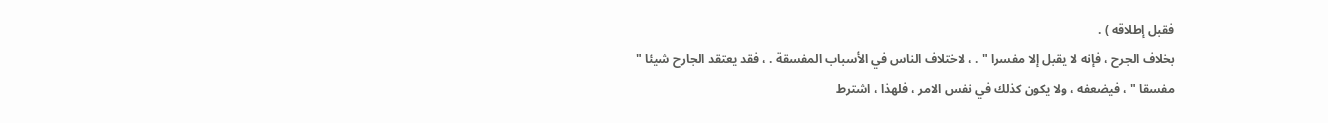فقبل إطلاقه ) .
بخلاف الجرح ، فإنه لا يقبل إلا مفسرا " . ، لاختلاف الناس في الأسباب المفسقة . ، فقد يعتقد الجارح شيئا "
مفسقا " ، فيضعفه ، ولا يكون كذلك في نفس الامر ، فلهذا ، اشترط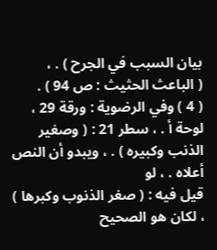بيان السبب في الجرح ) . ،
( الباعث الحثيث : ص 94 ) .
( 4 ) وفي الرضوية : ورقة 29 ، لوحة أ . ، سطر 21 : ( وصغير الذنب وكبيره ) . ، ويبدو أن النص أعلاه . ، لو
قيل فيه : ( صغر الذنوب وكبرها ) ، لكان هو الصحيح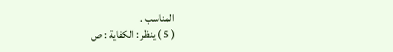المناسب .
( 5 ) ينظر : الكفاية : ص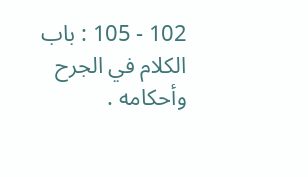102 - 105 : باب الكلام في الجرح وأحكامه .